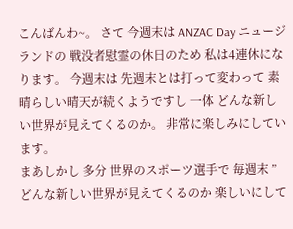こんばんわ~。 さて 今週末は ANZAC Day ニュージランドの 戦没者慰霊の休日のため 私は4連休になります。 今週末は 先週末とは打って変わって 素晴らしい晴天が続くようですし 一体 どんな新しい世界が見えてくるのか。 非常に楽しみにしています。
まあしかし 多分 世界のスポーツ選手で 毎週末 ”どんな新しい世界が見えてくるのか 楽しいにして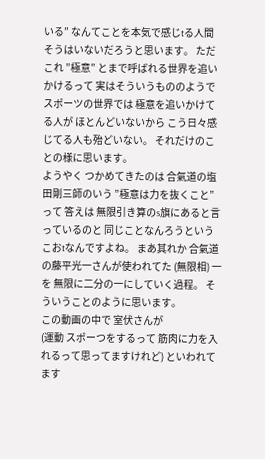いる” なんてことを本気で感じtる人間 そうはいないだろうと思います。 ただ これ ”極意” とまで呼ばれる世界を追いかけるって 実はそういうもののようで スポーツの世界では 極意を追いかけてる人が ほとんどいないから こう日々感じてる人も殆どいない。 それだけのことの様に思います。
ようやく つかめてきたのは 合氣道の塩田剛三師のいう ”極意は力を抜くこと”って 答えは 無限引き算のs旗にあると言っているのと 同じことなんろうというこおtなんですよね。 まあ其れか 合氣道の藤平光一さんが使われてた (無限相) 一を 無限に二分の一にしていく過程。 そういうことのように思います。
この動画の中で 室伏さんが
(運動 スポーつをするって 筋肉に力を入れるって思ってますけれど) といわれてます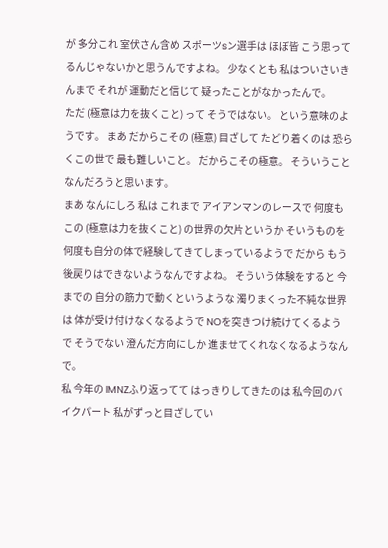が 多分これ 室伏さん含め スポーツsン選手は ほぼ皆 こう思ってるんじゃないかと思うんですよね。 少なくとも 私はついさいきんまで それが 運動だと信じて 疑ったことがなかったんで。
ただ (極意は力を抜くこと) って そうではない。 という意味のようです。 まあ だからこその (極意) 目ざして たどり着くのは 恐らくこの世で 最も難しいこと。 だからこその極意。 そういうことなんだろうと思います。
まあ なんにしろ 私は これまで アイアンマンのレースで 何度も この (極意は力を抜くこと) の世界の欠片というか そいうものを 何度も自分の体で経験してきてしまっているようで だから もう 後戻りはできないようなんですよね。 そういう体験をすると 今までの 自分の筋力で動くというような 濁りまくった不純な世界は 体が受け付けなくなるようで NOを突きつけ続けてくるようで そうでない 澄んだ方向にしか 進ませてくれなくなるようなんで。
私 今年の IMNZふり返ってて はっきりしてきたのは 私今回のバイクパート 私がずっと目ざしてい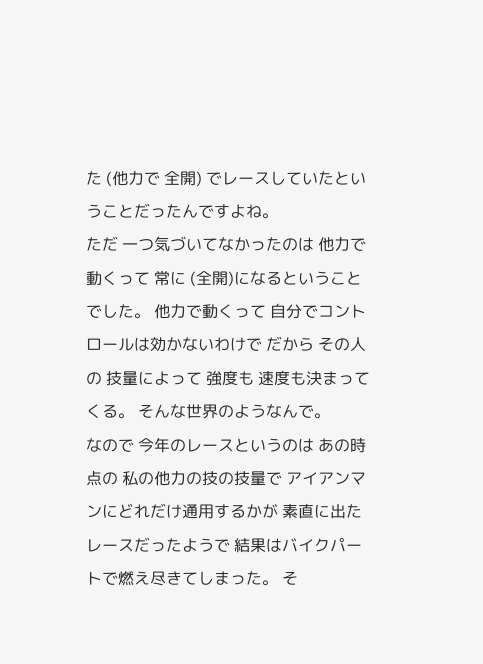た (他力で 全開) でレースしていたということだったんですよね。
ただ 一つ気づいてなかったのは 他力で動くって 常に (全開)になるということでした。 他力で動くって 自分でコントロールは効かないわけで だから その人の 技量によって 強度も 速度も決まってくる。 そんな世界のようなんで。
なので 今年のレースというのは あの時点の 私の他力の技の技量で アイアンマンにどれだけ通用するかが 素直に出たレースだったようで 結果はバイクパートで燃え尽きてしまった。 そ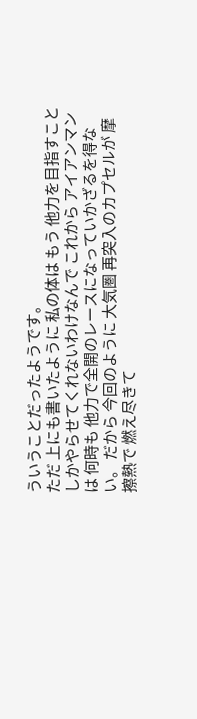ういうことだったようです。
ただ 上にも書いたように 私の体は もう 他力を目指すことしかやらせてくれないわけなんで これから アイアンマンは 何時も 他力で全開のレースになっていかざるを得ない。 だから 今回のように 大気圏 再突入のカプセルが 摩擦熱で 燃え尽きて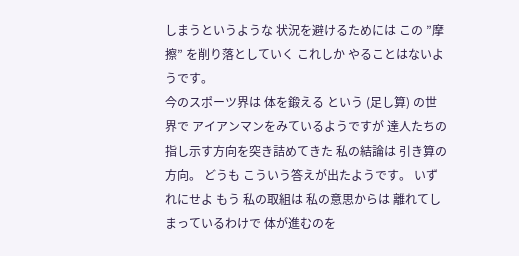しまうというような 状況を避けるためには この ”摩擦” を削り落としていく これしか やることはないようです。
今のスポーツ界は 体を鍛える という (足し算) の世界で アイアンマンをみているようですが 達人たちの指し示す方向を突き詰めてきた 私の結論は 引き算の方向。 どうも こういう答えが出たようです。 いずれにせよ もう 私の取組は 私の意思からは 離れてしまっているわけで 体が進むのを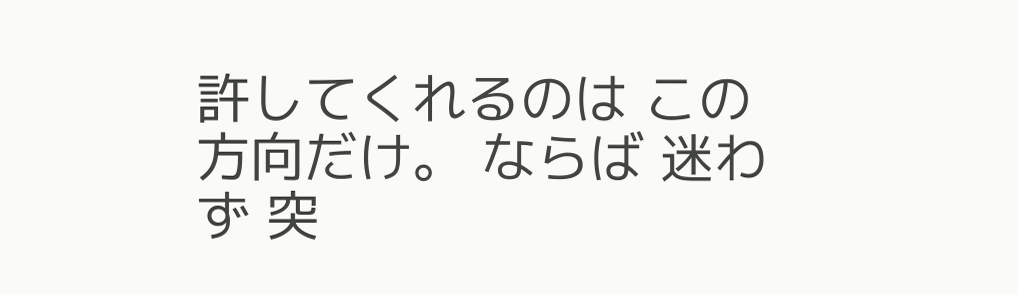許してくれるのは この方向だけ。 ならば 迷わず 突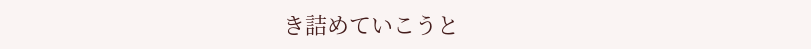き詰めていこうと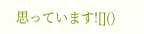思っています![]()